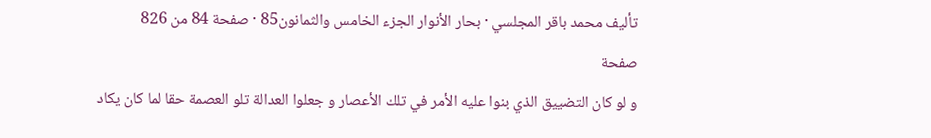تأليف محمد باقر المجلسي · بحار الأنوار الجزء الخامس والثمانون85 · صفحة 84 من 826
صفحة
و لو كان التضييق الذي بنوا عليه الأمر في تلك الأعصار و جعلوا العدالة تلو العصمة حقا لما كان يكاد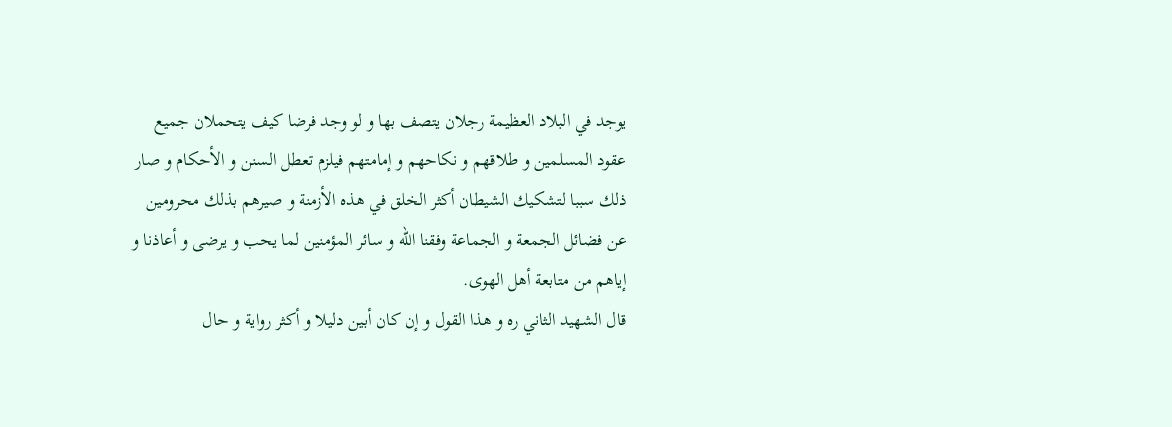يوجد في البلاد العظيمة رجلان يتصف بها و لو وجد فرضا كيف يتحملان جميع عقود المسلمين و طلاقهم و نكاحهم و إمامتهم فيلزم تعطل السنن و الأحكام و صار ذلك سببا لتشكيك الشيطان أكثر الخلق في هذه الأزمنة و صيرهم بذلك محرومين عن فضائل الجمعة و الجماعة وفقنا الله و سائر المؤمنين لما يحب و يرضى و أعاذنا و إياهم من متابعة أهل الهوى.
قال الشهيد الثاني ره و هذا القول و إن كان أبين دليلا و أكثر رواية و حال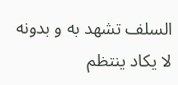السلف تشهد به و بدونه لا يكاد ينتظم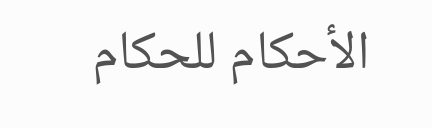الأحكام للحكام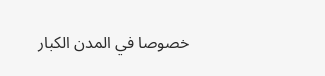خصوصا في المدن الكبار